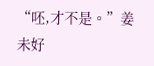“呸,才不是。”姜未好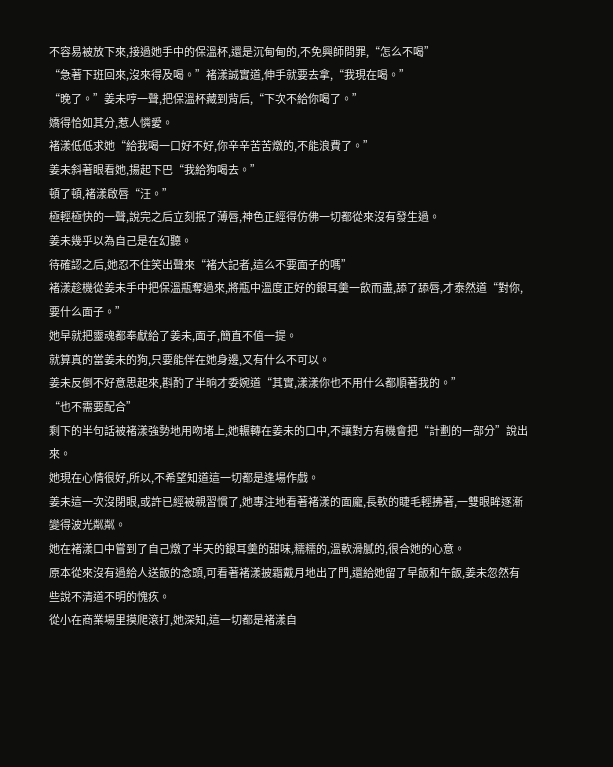不容易被放下來,接過她手中的保溫杯,還是沉甸甸的,不免興師問罪,“怎么不喝”
“急著下班回來,沒來得及喝。”褚漾誠實道,伸手就要去拿,“我現在喝。”
“晚了。”姜未哼一聲,把保溫杯藏到背后,“下次不給你喝了。”
嬌得恰如其分,惹人憐愛。
褚漾低低求她“給我喝一口好不好,你辛辛苦苦燉的,不能浪費了。”
姜未斜著眼看她,揚起下巴“我給狗喝去。”
頓了頓,褚漾啟唇“汪。”
極輕極快的一聲,說完之后立刻抿了薄唇,神色正經得仿佛一切都從來沒有發生過。
姜未幾乎以為自己是在幻聽。
待確認之后,她忍不住笑出聲來“褚大記者,這么不要面子的嗎”
褚漾趁機從姜未手中把保溫瓶奪過來,將瓶中溫度正好的銀耳羹一飲而盡,舔了舔唇,才泰然道“對你,要什么面子。”
她早就把靈魂都奉獻給了姜未,面子,簡直不值一提。
就算真的當姜未的狗,只要能伴在她身邊,又有什么不可以。
姜未反倒不好意思起來,斟酌了半晌才委婉道“其實,漾漾你也不用什么都順著我的。”
“也不需要配合”
剩下的半句話被褚漾強勢地用吻堵上,她輾轉在姜未的口中,不讓對方有機會把“計劃的一部分”說出來。
她現在心情很好,所以,不希望知道這一切都是逢場作戲。
姜未這一次沒閉眼,或許已經被親習慣了,她專注地看著褚漾的面龐,長軟的睫毛輕拂著,一雙眼眸逐漸變得波光粼粼。
她在褚漾口中嘗到了自己燉了半天的銀耳羹的甜味,糯糯的,溫軟滑膩的,很合她的心意。
原本從來沒有過給人送飯的念頭,可看著褚漾披霜戴月地出了門,還給她留了早飯和午飯,姜未忽然有些說不清道不明的愧疚。
從小在商業場里摸爬滾打,她深知,這一切都是褚漾自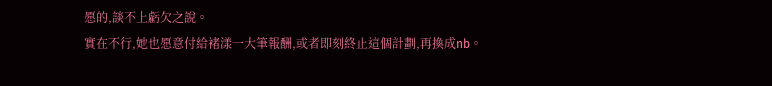愿的,談不上虧欠之說。
實在不行,她也愿意付給褚漾一大筆報酬,或者即刻終止這個計劃,再換成nb。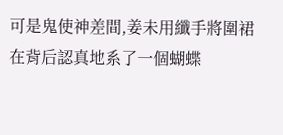可是鬼使神差間,姜未用纖手將圍裙在背后認真地系了一個蝴蝶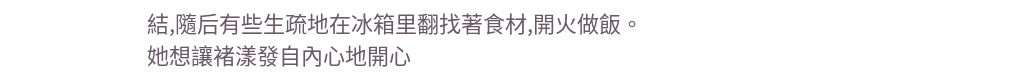結,隨后有些生疏地在冰箱里翻找著食材,開火做飯。
她想讓褚漾發自內心地開心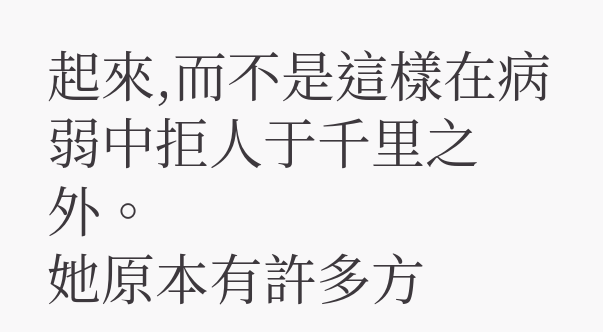起來,而不是這樣在病弱中拒人于千里之外。
她原本有許多方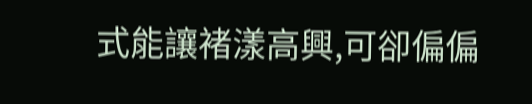式能讓褚漾高興,可卻偏偏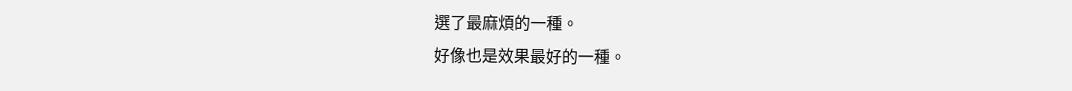選了最麻煩的一種。
好像也是效果最好的一種。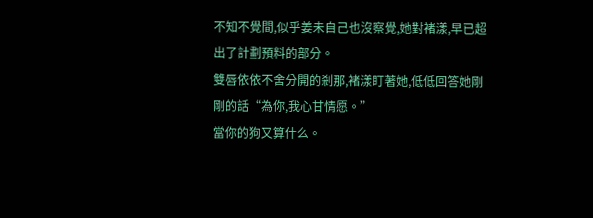不知不覺間,似乎姜未自己也沒察覺,她對褚漾,早已超出了計劃預料的部分。
雙唇依依不舍分開的剎那,褚漾盯著她,低低回答她剛剛的話“為你,我心甘情愿。”
當你的狗又算什么。